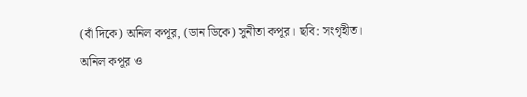(বাঁ দিকে) অনিল কপূর, (ডান ডিকে) সুনীতা কপূর। ছবি: সংগৃহীত।
অনিল কপূর ও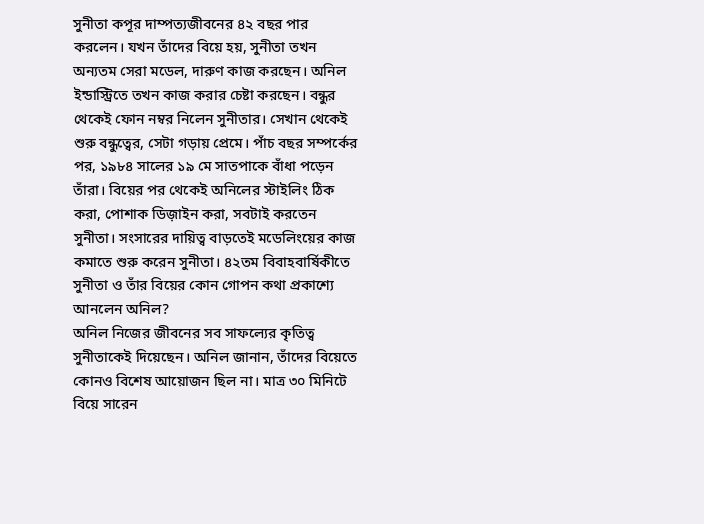সুনীতা কপূর দাম্পত্যজীবনের ৪২ বছর পার করলেন। যখন তাঁদের বিয়ে হয়, সুনীতা তখন অন্যতম সেরা মডেল, দারুণ কাজ করছেন। অনিল ইন্ডাস্ট্রিতে তখন কাজ করার চেষ্টা করছেন। বন্ধুর থেকেই ফোন নম্বর নিলেন সুনীতার। সেখান থেকেই শুরু বন্ধুত্বের, সেটা গড়ায় প্রেমে। পাঁচ বছর সম্পর্কের পর, ১৯৮৪ সালের ১৯ মে সাতপাকে বাঁধা পড়েন তাঁরা। বিয়ের পর থেকেই অনিলের স্টাইলিং ঠিক করা, পোশাক ডিজ়াইন করা, সবটাই করতেন সুনীতা। সংসারের দায়িত্ব বাড়তেই মডেলিংয়ের কাজ কমাতে শুরু করেন সুনীতা। ৪২তম বিবাহবার্ষিকীতে সুনীতা ও তাঁর বিয়ের কোন গোপন কথা প্রকাশ্যে আনলেন অনিল?
অনিল নিজের জীবনের সব সাফল্যের কৃতিত্ব সুনীতাকেই দিয়েছেন। অনিল জানান, তাঁদের বিয়েতে কোনও বিশেষ আয়োজন ছিল না। মাত্র ৩০ মিনিটে বিয়ে সারেন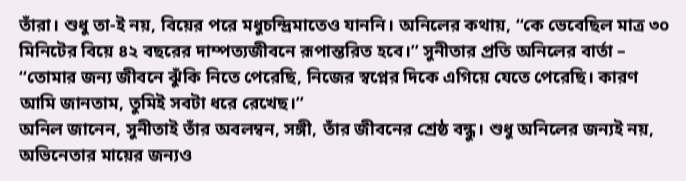তাঁরা। শুধু তা-ই নয়, বিয়ের পরে মধুচন্দ্রিমাতেও যাননি। অনিলের কথায়, ‘‘কে ভেবেছিল মাত্র ৩০ মিনিটের বিয়ে ৪২ বছরের দাম্পত্যজীবনে রূপান্তরিত হবে।’’ সুনীতার প্রতি অনিলের বার্তা – ‘‘তোমার জন্য জীবনে ঝুঁকি নিতে পেরেছি, নিজের স্বপ্নের দিকে এগিয়ে যেতে পেরেছি। কারণ আমি জানতাম, তুমিই সবটা ধরে রেখেছ।’’
অনিল জানেন, সুনীতাই তাঁর অবলম্বন, সঙ্গী, তাঁর জীবনের শ্রেষ্ঠ বন্ধু। শুধু অনিলের জন্যই নয়, অভিনেতার মায়ের জন্যও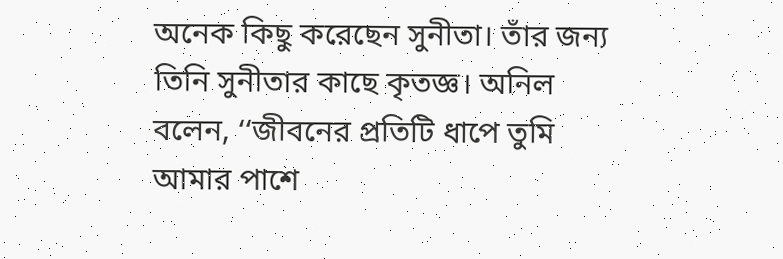অনেক কিছু করেছেন সুনীতা। তাঁর জন্য তিনি সুনীতার কাছে কৃতজ্ঞ। অনিল বলেন, ‘‘জীবনের প্রতিটি ধাপে তুমি আমার পাশে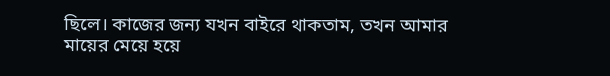ছিলে। কাজের জন্য যখন বাইরে থাকতাম, তখন আমার মায়ের মেয়ে হয়ে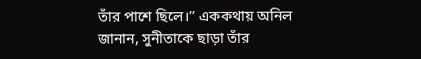তাঁর পাশে ছিলে।’’ এককথায় অনিল জানান, সুনীতাকে ছাড়া তাঁর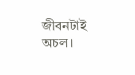জীবনটাই অচল।